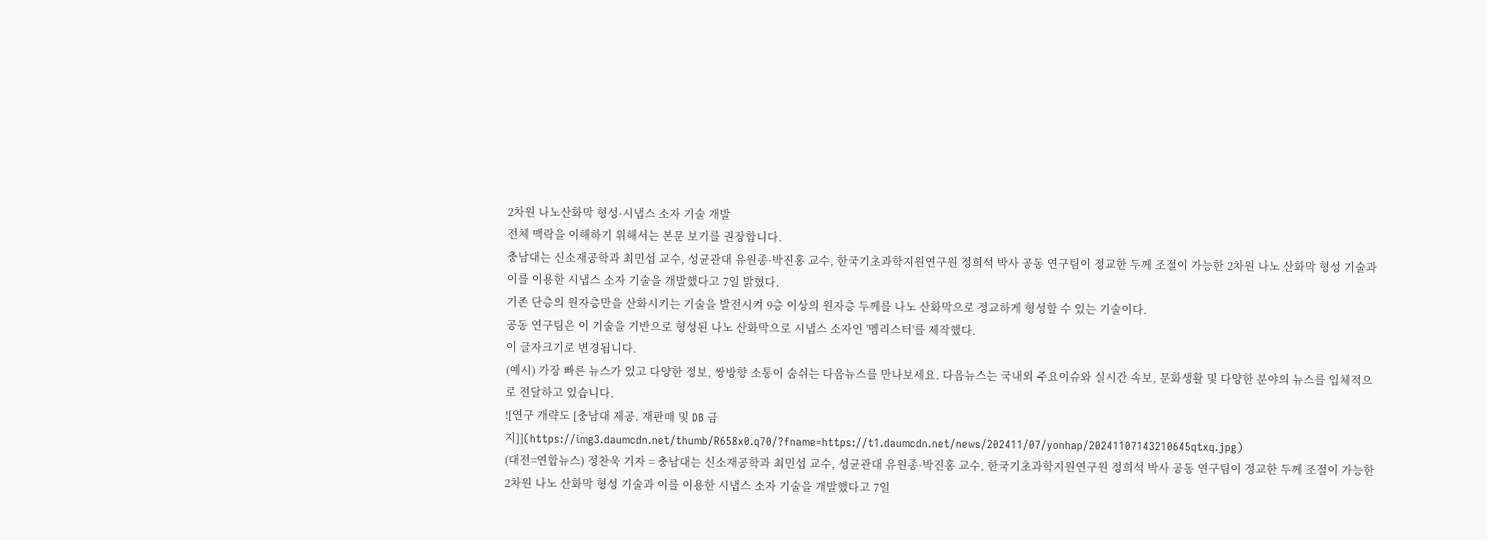2차원 나노산화막 형성·시냅스 소자 기술 개발
전체 맥락을 이해하기 위해서는 본문 보기를 권장합니다.
충남대는 신소재공학과 최민섭 교수, 성균관대 유원종·박진홍 교수, 한국기초과학지원연구원 정희석 박사 공동 연구팀이 정교한 두께 조절이 가능한 2차원 나노 산화막 형성 기술과 이를 이용한 시냅스 소자 기술을 개발했다고 7일 밝혔다.
기존 단층의 원자층만을 산화시키는 기술을 발전시켜 9층 이상의 원자층 두께를 나노 산화막으로 정교하게 형성할 수 있는 기술이다.
공동 연구팀은 이 기술을 기반으로 형성된 나노 산화막으로 시냅스 소자인 '멤리스터'를 제작했다.
이 글자크기로 변경됩니다.
(예시) 가장 빠른 뉴스가 있고 다양한 정보, 쌍방향 소통이 숨쉬는 다음뉴스를 만나보세요. 다음뉴스는 국내외 주요이슈와 실시간 속보, 문화생활 및 다양한 분야의 뉴스를 입체적으로 전달하고 있습니다.
![연구 개략도 [충남대 제공. 재판매 및 DB 금지]](https://img3.daumcdn.net/thumb/R658x0.q70/?fname=https://t1.daumcdn.net/news/202411/07/yonhap/20241107143210645qtxq.jpg)
(대전=연합뉴스) 정찬욱 기자 = 충남대는 신소재공학과 최민섭 교수, 성균관대 유원종·박진홍 교수, 한국기초과학지원연구원 정희석 박사 공동 연구팀이 정교한 두께 조절이 가능한 2차원 나노 산화막 형성 기술과 이를 이용한 시냅스 소자 기술을 개발했다고 7일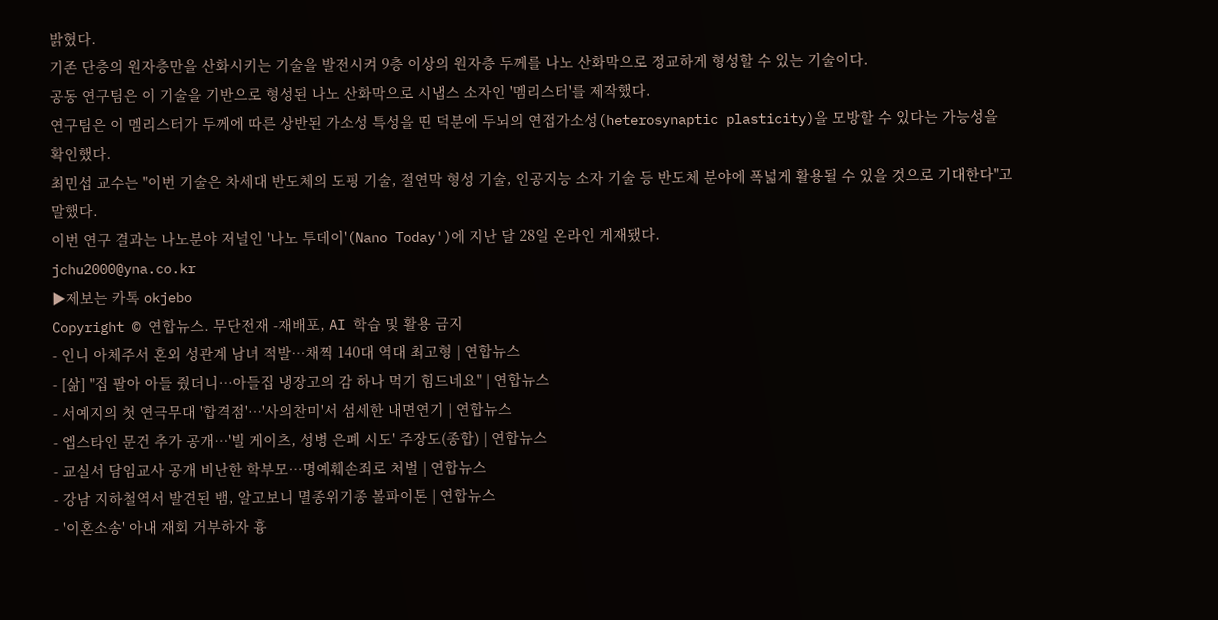밝혔다.
기존 단층의 원자층만을 산화시키는 기술을 발전시켜 9층 이상의 원자층 두께를 나노 산화막으로 정교하게 형성할 수 있는 기술이다.
공동 연구팀은 이 기술을 기반으로 형성된 나노 산화막으로 시냅스 소자인 '멤리스터'를 제작했다.
연구팀은 이 멤리스터가 두께에 따른 상반된 가소성 특성을 띤 덕분에 두뇌의 연접가소성(heterosynaptic plasticity)을 모방할 수 있다는 가능성을 확인했다.
최민섭 교수는 "이번 기술은 차세대 반도체의 도핑 기술, 절연막 형성 기술, 인공지능 소자 기술 등 반도체 분야에 폭넓게 활용될 수 있을 것으로 기대한다"고 말했다.
이번 연구 결과는 나노분야 저널인 '나노 투데이'(Nano Today')에 지난 달 28일 온라인 게재됐다.
jchu2000@yna.co.kr
▶제보는 카톡 okjebo
Copyright © 연합뉴스. 무단전재 -재배포, AI 학습 및 활용 금지
- 인니 아체주서 혼외 성관계 남녀 적발…채찍 140대 역대 최고형 | 연합뉴스
- [삶] "집 팔아 아들 줬더니…아들집 냉장고의 감 하나 먹기 힘드네요" | 연합뉴스
- 서예지의 첫 연극무대 '합격점'…'사의찬미'서 섬세한 내면연기 | 연합뉴스
- 엡스타인 문건 추가 공개…'빌 게이츠, 성병 은폐 시도' 주장도(종합) | 연합뉴스
- 교실서 담임교사 공개 비난한 학부모…명예훼손죄로 처벌 | 연합뉴스
- 강남 지하철역서 발견된 뱀, 알고보니 멸종위기종 볼파이톤 | 연합뉴스
- '이혼소송' 아내 재회 거부하자 흉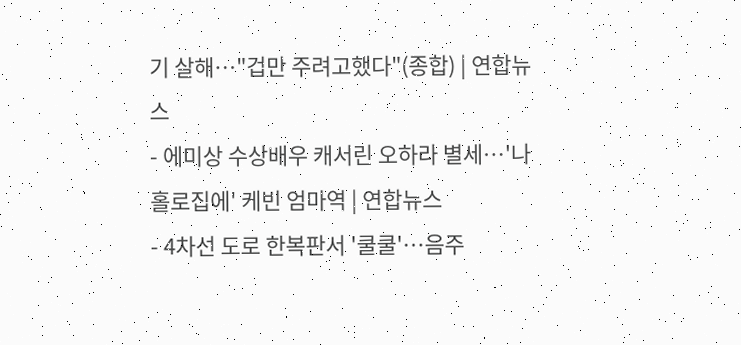기 살해…"겁만 주려고했다"(종합) | 연합뉴스
- 에미상 수상배우 캐서린 오하라 별세…'나홀로집에' 케빈 엄마역 | 연합뉴스
- 4차선 도로 한복판서 '쿨쿨'…음주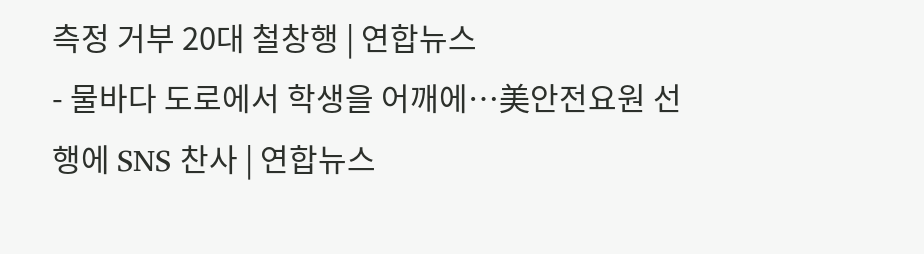측정 거부 20대 철창행 | 연합뉴스
- 물바다 도로에서 학생을 어깨에…美안전요원 선행에 SNS 찬사 | 연합뉴스